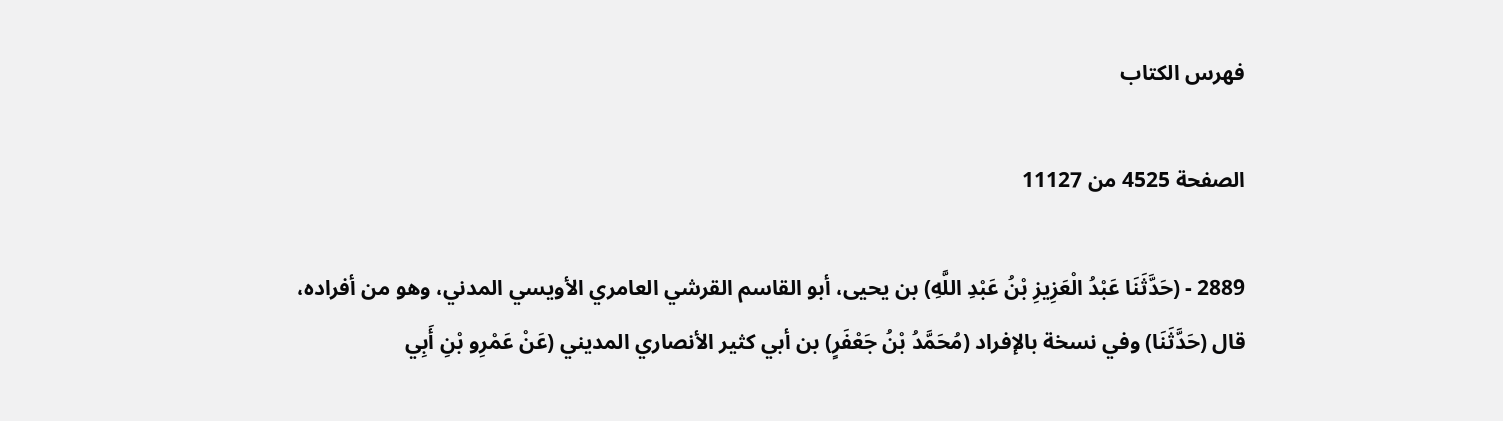فهرس الكتاب

الصفحة 4525 من 11127

2889 - (حَدَّثَنَا عَبْدُ الْعَزِيزِ بْنُ عَبْدِ اللَّهِ) بن يحيى، أبو القاسم القرشي العامري الأويسي المدني، وهو من أفراده، قال (حَدَّثَنَا) وفي نسخة بالإفراد (مُحَمَّدُ بْنُ جَعْفَرٍ) بن أبي كثير الأنصاري المديني (عَنْ عَمْرِو بْنِ أَبِي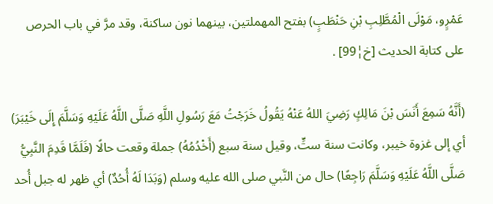عَمْرٍو، مَوْلَى الْمُطَّلِبِ بْنِ حَنْطَبٍ) بفتح المهملتين، بينهما نون ساكنة، وقد مرَّ في باب الحرص على كتابة الحديث [خ¦99] .

(أَنَّهُ سَمِعَ أَنَسَ بْنَ مَالِكٍ رَضِيَ اللهُ عَنْهُ يَقُولُ خَرَجْتُ مَعَ رَسُولِ اللَّهِ صَلَّى اللَّهُ عَلَيْهِ وَسَلَّمَ إِلَى خَيْبَرَ) أي إلى غزوة خيبر، وكانت سنة ستٍّ، وقيل سنة سبع (أَخْدُمُهُ) جملة وقعت حالًا (فَلَمَّا قَدِمَ النَّبِيُّ صَلَّى اللَّهُ عَلَيْهِ وَسَلَّمَ رَاجِعًا) حال من النَّبي صلى الله عليه وسلم (وَبَدَا لَهُ أُحُدٌ) أي ظهر له جبل أُحد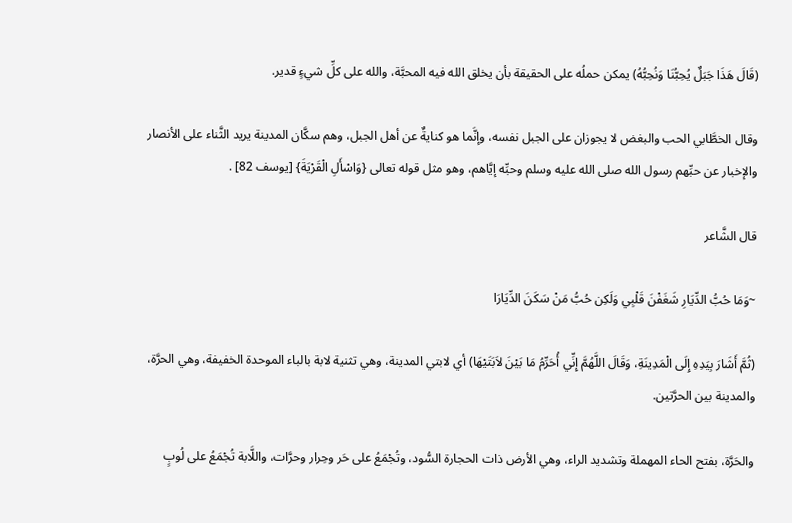(قَالَ هَذَا جَبَلٌ يُحِبُّنَا وَنُحِبُّهُ) يمكن حملُه على الحقيقة بأن يخلق الله فيه المحبَّة، والله على كلِّ شيءٍ قدير.

وقال الخطَّابي الحب والبغض لا يجوزان على الجبل نفسه، وإنَّما هو كنايةٌ عن أهل الجبل، وهم سكَّان المدينة يريد الثَّناء على الأنصار والإخبار عن حبِّهم رسول الله صلى الله عليه وسلم وحبِّه إيَّاهم، وهو مثل قوله تعالى {وَاسْأَلِ الْقَرْيَةَ} [يوسف 82] .

قال الشَّاعر

~وَمَا حُبُّ الدِّيَارِ شَغَفْنَ قَلْبِي وَلَكِن حُبُّ مَنْ سَكَنَ الدِّيَارَا

(ثُمَّ أَشَارَ بِيَدِهِ إِلَى الْمَدِينَةِ، وَقَالَ اللَّهُمَّ إِنِّي أُحَرِّمُ مَا بَيْنَ لاَبَتَيْهَا) أي لابتي المدينة، وهي تثنية لابة بالباء الموحدة الخفيفة، وهي الحرَّة، والمدينة بين الحرَّتين.

والحَرَّة، بفتح الحاء المهملة وتشديد الراء، وهي الأرض ذات الحجارة السُّود، وتُجْمَعُ على حَر وحِرار وحرَّات، واللَّابة تُجْمَعُ على لُوبٍ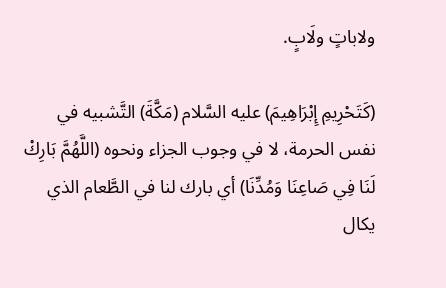ولاباتٍ ولَابٍ.

(كَتَحْرِيمِ إِبْرَاهِيمَ) عليه السَّلام (مَكَّةَ) التَّشبيه في نفس الحرمة، لا في وجوب الجزاء ونحوه (اللَّهُمَّ بَارِكْ لَنَا فِي صَاعِنَا وَمُدِّنَا) أي بارك لنا في الطَّعام الذي يكال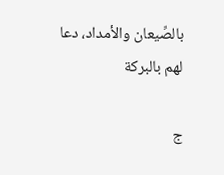بالصِّيعان والأمداد، دعا لهم بالبركة

ج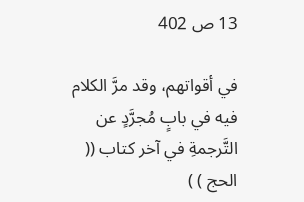13 ص 402

في أقواتهم، وقد مرَّ الكلام فيه في بابٍ مُجرَّدٍ عن التَّرجمةِ في آخر كتاب (( الحج ) )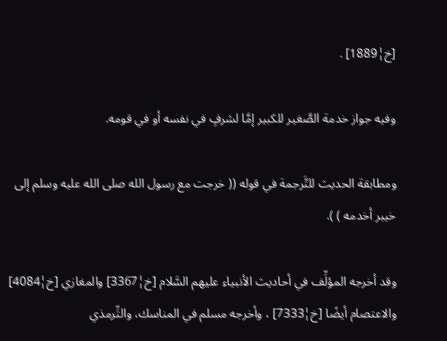[خ¦1889] .

وفيه جواز خدمة الصَّغير للكبير إمَّا لشرفٍ في نفسه أو في قومه.

ومطابقة الحديث للتَّرجمة في قوله (( خرجت مع رسول الله صلى الله عليه وسلم إلى خيبر أخدمه ) ).

وقد أخرجه المؤلِّف في أحاديث الأنبياء عليهم السَّلام [خ¦3367] والمغازي [خ¦4084] والاعتصام أيضًا [خ¦7333] ، وأخرجه مسلم في المناسك، والتِّرمذي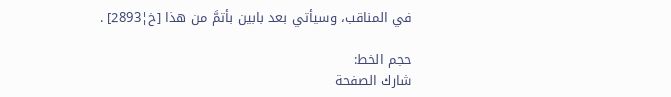في المناقب، وسيأتي بعد بابين بأتمَّ من هذا [خ¦2893] .

حجم الخط:
شارك الصفحة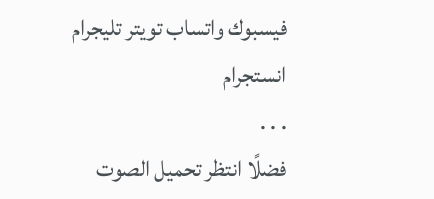فيسبوك واتساب تويتر تليجرام انستجرام
. . .
فضلًا انتظر تحميل الصوت